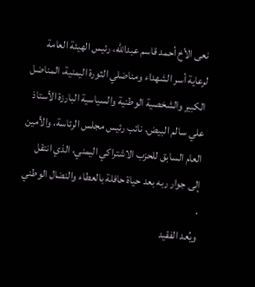نعى الأخ أحمد قاسم عبدالله، رئيس الهيئة العامة لرعاية أسر الشهداء ومناضلي الثورة اليمنية، المناضل الكبير والشخصية الوطنية والسياسية البارزة الأستاذ علي سالم البيض، نائب رئيس مجلس الرئاسة، والأمين العام السابق للحزب الاشتراكي اليمني، الذي انتقل إلى جوار ربه بعد حياة حافلة بالعطاء والنضال الوطني .
ويُعد الفقيد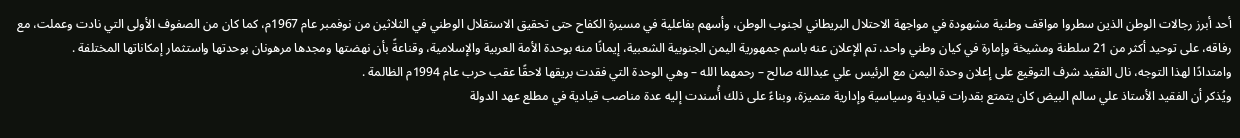أحد أبرز رجالات الوطن الذين سطروا مواقف وطنية مشهودة في مواجهة الاحتلال البريطاني لجنوب الوطن، وأسهم بفاعلية في مسيرة الكفاح حتى تحقيق الاستقلال الوطني في الثلاثين من نوفمبر عام 1967م، كما كان من الصفوف الأولى التي نادت وعملت، مع رفاقه، على توحيد أكثر من 21 سلطنة ومشيخة وإمارة في كيان وطني واحد، تم الإعلان عنه باسم جمهورية اليمن الجنوبية الشعبية، إيمانًا منه بوحدة الأمة العربية والإسلامية، وقناعةً بأن نهضتها ومجدها مرهونان بوحدتها واستثمار إمكاناتها المختلفة .
وامتدادًا لهذا التوجه، نال الفقيد شرف التوقيع على إعلان وحدة اليمن مع الرئيس علي عبدالله صالح – رحمهما الله – وهي الوحدة التي فقدت بريقها لاحقًا عقب حرب عام 1994م الظالمة .
ويُذكر أن الفقيد الأستاذ علي سالم البيض كان يتمتع بقدرات قيادية وسياسية وإدارية متميزة، وبناءً على ذلك أُسندت إليه عدة مناصب قيادية في مطلع عهد الدولة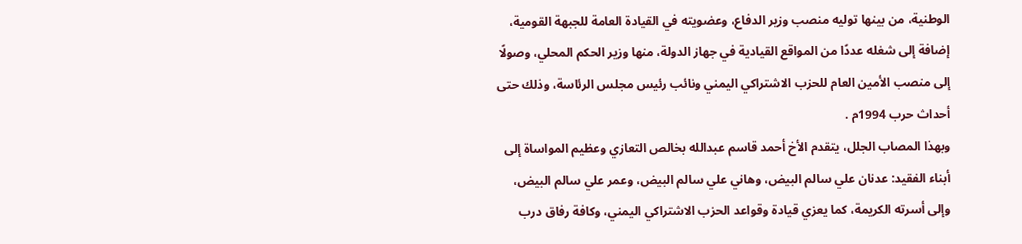الوطنية، من بينها توليه منصب وزير الدفاع، وعضويته في القيادة العامة للجبهة القومية، إضافة إلى شغله عددًا من المواقع القيادية في جهاز الدولة، منها وزير الحكم المحلي، وصولًا إلى منصب الأمين العام للحزب الاشتراكي اليمني ونائب رئيس مجلس الرئاسة، وذلك حتى أحداث حرب 1994م .
وبهذا المصاب الجلل، يتقدم الأخ أحمد قاسم عبدالله بخالص التعازي وعظيم المواساة إلى أبناء الفقيد: عدنان علي سالم البيض، وهاني علي سالم البيض، وعمر علي سالم البيض، وإلى أسرته الكريمة، كما يعزي قيادة وقواعد الحزب الاشتراكي اليمني، وكافة رفاق درب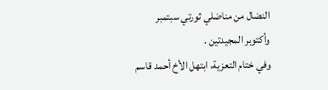النضال من مناضلي ثورتي سبتمبر وأكتوبر المجيدتين .
وفي ختام التعزية، ابتهل الأخ أحمد قاسم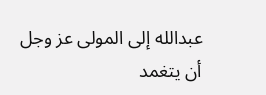عبدالله إلى المولى عز وجل أن يتغمد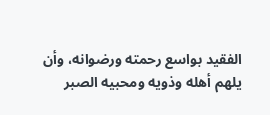الفقيد بواسع رحمته ورضوانه، وأن يلهم أهله وذويه ومحبيه الصبر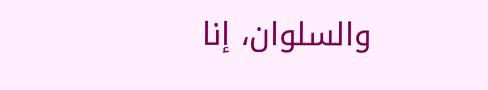والسلوان، إنا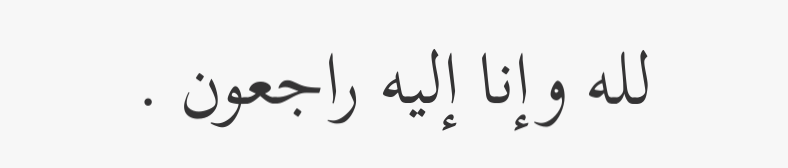لله وإنا إليه راجعون .